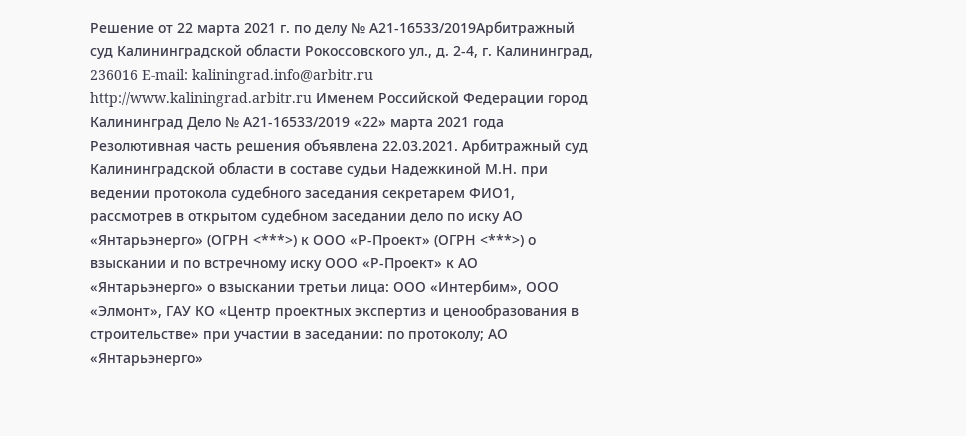Решение от 22 марта 2021 г. по делу № А21-16533/2019Арбитражный суд Калининградской области Рокоссовского ул., д. 2-4, г. Калининград, 236016 E-mail: kaliningrad.info@arbitr.ru http://www.kaliningrad.arbitr.ru Именем Российской Федерации город Калининград Дело № А21-16533/2019 «22» марта 2021 года Резолютивная часть решения объявлена 22.03.2021. Арбитражный суд Калининградской области в составе судьи Надежкиной М.Н. при ведении протокола судебного заседания секретарем ФИО1, рассмотрев в открытом судебном заседании дело по иску АО «Янтарьэнерго» (ОГРН <***>) к ООО «Р-Проект» (ОГРН <***>) о взыскании и по встречному иску ООО «Р-Проект» к АО «Янтарьэнерго» о взыскании третьи лица: ООО «Интербим», ООО «Элмонт», ГАУ КО «Центр проектных экспертиз и ценообразования в строительстве» при участии в заседании: по протоколу; АО «Янтарьэнерго»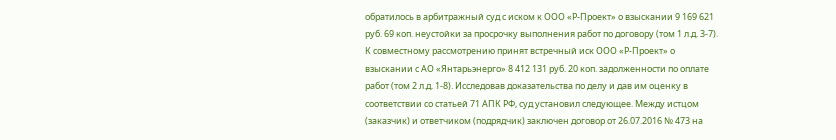обратилось в арбитражный суд с иском к ООО «Р-Проект» о взыскании 9 169 621 руб. 69 коп. неустойки за просрочку выполнения работ по договору (том 1 л.д. 3-7). К совместному рассмотрению принят встречный иск ООО «Р-Проект» о взыскании с АО «Янтарьэнерго» 8 412 131 руб. 20 коп. задолженности по оплате работ (том 2 л.д. 1-8). Исследовав доказательства по делу и дав им оценку в соответствии со статьей 71 АПК РФ, суд установил следующее. Между истцом (заказчик) и ответчиком (подрядчик) заключен договор от 26.07.2016 № 473 на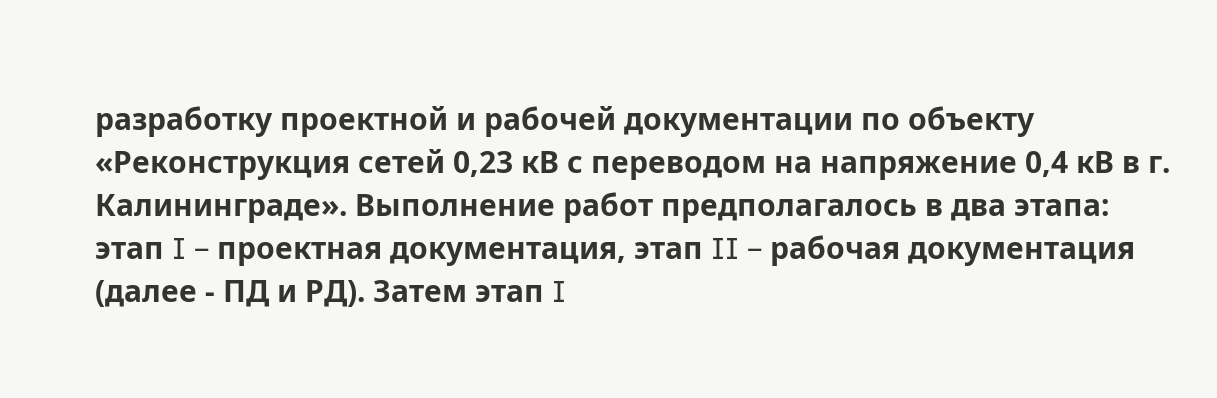разработку проектной и рабочей документации по объекту «Реконструкция сетей 0,23 кВ с переводом на напряжение 0,4 кВ в г. Калининграде». Выполнение работ предполагалось в два этапа: этап I – проектная документация, этап II – рабочая документация (далее - ПД и РД). Затем этап I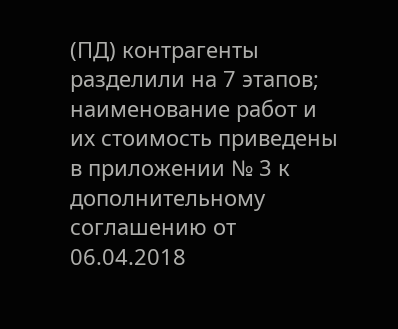(ПД) контрагенты разделили на 7 этапов; наименование работ и их стоимость приведены в приложении № 3 к дополнительному соглашению от 06.04.2018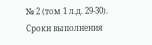№ 2 (том 1 л.д. 29-30). Сроки выполнения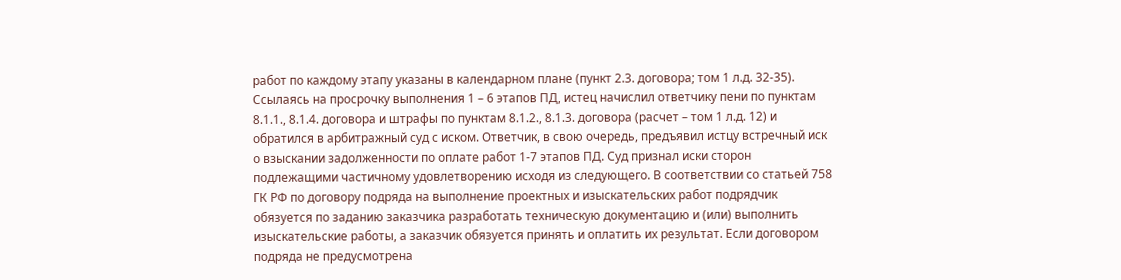работ по каждому этапу указаны в календарном плане (пункт 2.3. договора; том 1 л.д. 32-35). Ссылаясь на просрочку выполнения 1 – 6 этапов ПД, истец начислил ответчику пени по пунктам 8.1.1., 8.1.4. договора и штрафы по пунктам 8.1.2., 8.1.3. договора (расчет – том 1 л.д. 12) и обратился в арбитражный суд с иском. Ответчик, в свою очередь, предъявил истцу встречный иск о взыскании задолженности по оплате работ 1-7 этапов ПД. Суд признал иски сторон подлежащими частичному удовлетворению исходя из следующего. В соответствии со статьей 758 ГК РФ по договору подряда на выполнение проектных и изыскательских работ подрядчик обязуется по заданию заказчика разработать техническую документацию и (или) выполнить изыскательские работы, а заказчик обязуется принять и оплатить их результат. Если договором подряда не предусмотрена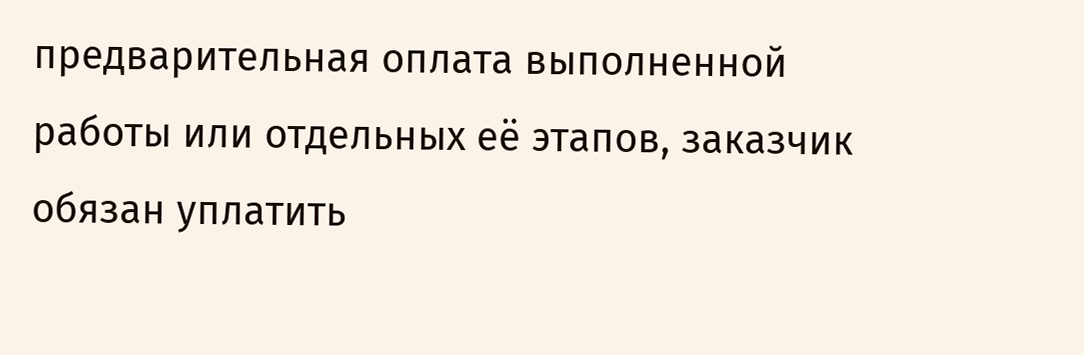предварительная оплата выполненной работы или отдельных её этапов, заказчик обязан уплатить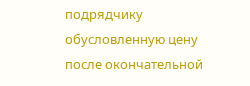подрядчику обусловленную цену после окончательной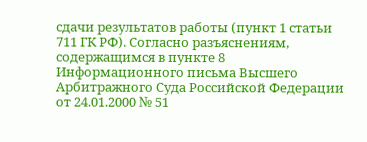сдачи результатов работы (пункт 1 статьи 711 ГК РФ). Согласно разъяснениям, содержащимся в пункте 8 Информационного письма Высшего Арбитражного Суда Российской Федерации от 24.01.2000 № 51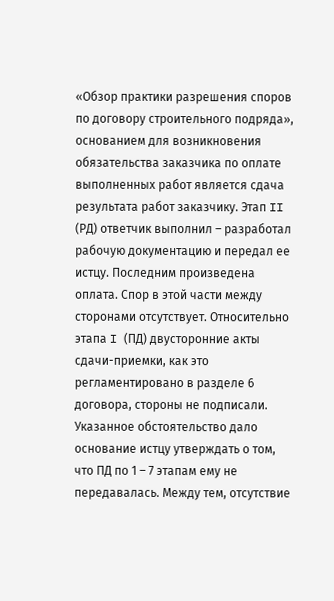«Обзор практики разрешения споров по договору строительного подряда», основанием для возникновения обязательства заказчика по оплате выполненных работ является сдача результата работ заказчику. Этап II (РД) ответчик выполнил – разработал рабочую документацию и передал ее истцу. Последним произведена оплата. Спор в этой части между сторонами отсутствует. Относительно этапа I (ПД) двусторонние акты сдачи-приемки, как это регламентировано в разделе 6 договора, стороны не подписали. Указанное обстоятельство дало основание истцу утверждать о том, что ПД по 1 – 7 этапам ему не передавалась. Между тем, отсутствие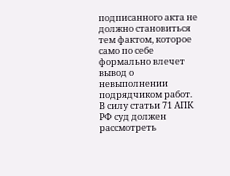подписанного акта не должно становиться тем фактом, которое само по себе формально влечет вывод о невыполнении подрядчиком работ. В силу статьи 71 АПК РФ суд должен рассмотреть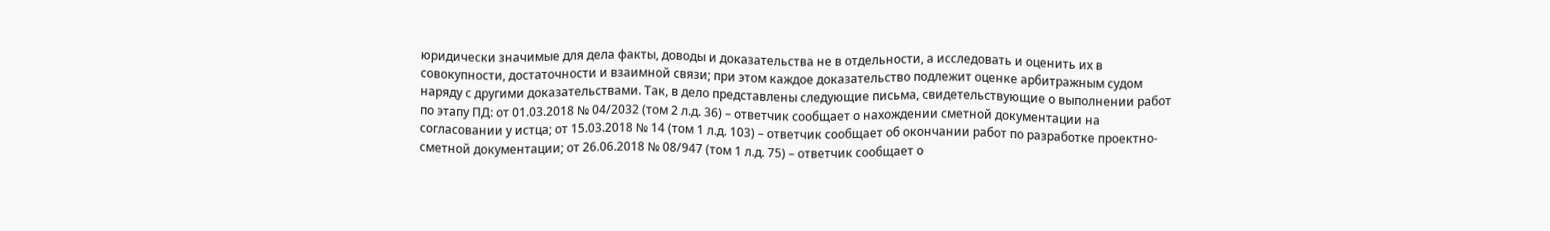юридически значимые для дела факты, доводы и доказательства не в отдельности, а исследовать и оценить их в совокупности, достаточности и взаимной связи; при этом каждое доказательство подлежит оценке арбитражным судом наряду с другими доказательствами. Так, в дело представлены следующие письма, свидетельствующие о выполнении работ по этапу ПД: от 01.03.2018 № 04/2032 (том 2 л.д. 36) – ответчик сообщает о нахождении сметной документации на согласовании у истца; от 15.03.2018 № 14 (том 1 л.д. 103) – ответчик сообщает об окончании работ по разработке проектно-сметной документации; от 26.06.2018 № 08/947 (том 1 л.д. 75) – ответчик сообщает о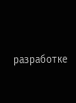разработке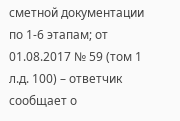сметной документации по 1-6 этапам; от 01.08.2017 № 59 (том 1 л.д. 100) – ответчик сообщает о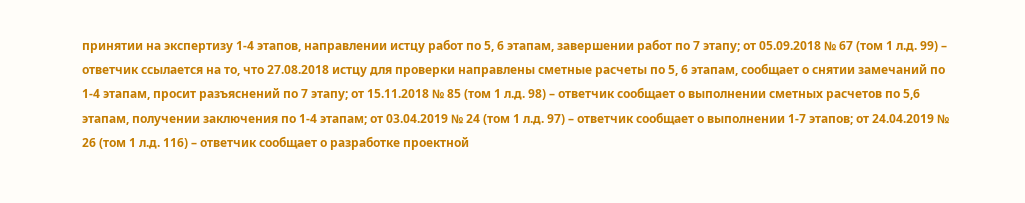принятии на экспертизу 1-4 этапов, направлении истцу работ по 5, 6 этапам, завершении работ по 7 этапу; от 05.09.2018 № 67 (том 1 л.д. 99) – ответчик ссылается на то, что 27.08.2018 истцу для проверки направлены сметные расчеты по 5, 6 этапам, сообщает о снятии замечаний по 1-4 этапам, просит разъяснений по 7 этапу; от 15.11.2018 № 85 (том 1 л.д. 98) – ответчик сообщает о выполнении сметных расчетов по 5,6 этапам, получении заключения по 1-4 этапам; от 03.04.2019 № 24 (том 1 л.д. 97) – ответчик сообщает о выполнении 1-7 этапов; от 24.04.2019 № 26 (том 1 л.д. 116) – ответчик сообщает о разработке проектной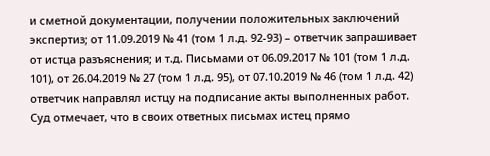и сметной документации, получении положительных заключений экспертиз; от 11.09.2019 № 41 (том 1 л.д. 92-93) – ответчик запрашивает от истца разъяснения; и т.д. Письмами от 06.09.2017 № 101 (том 1 л.д. 101), от 26.04.2019 № 27 (том 1 л.д. 95), от 07.10.2019 № 46 (том 1 л.д. 42) ответчик направлял истцу на подписание акты выполненных работ. Суд отмечает, что в своих ответных письмах истец прямо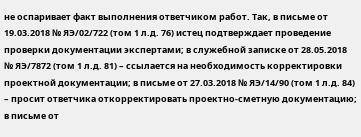не оспаривает факт выполнения ответчиком работ. Так, в письме от 19.03.2018 № ЯЭ/02/722 (том 1 л.д. 76) истец подтверждает проведение проверки документации экспертами; в служебной записке от 28.05.2018 № ЯЭ/7872 (том 1 л.д. 81) – ссылается на необходимость корректировки проектной документации; в письме от 27.03.2018 № ЯЭ/14/90 (том 1 л.д. 84) – просит ответчика откорректировать проектно-сметную документацию; в письме от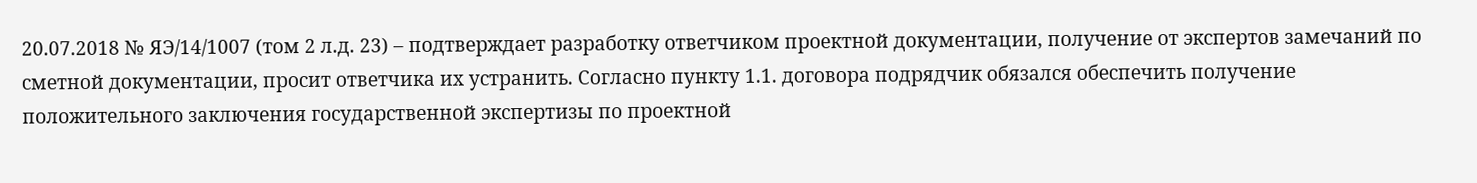20.07.2018 № ЯЭ/14/1007 (том 2 л.д. 23) – подтверждает разработку ответчиком проектной документации, получение от экспертов замечаний по сметной документации, просит ответчика их устранить. Согласно пункту 1.1. договора подрядчик обязался обеспечить получение положительного заключения государственной экспертизы по проектной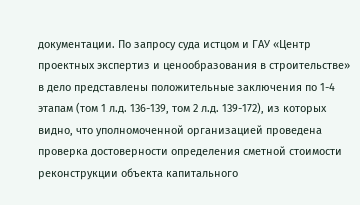документации. По запросу суда истцом и ГАУ «Центр проектных экспертиз и ценообразования в строительстве» в дело представлены положительные заключения по 1-4 этапам (том 1 л.д. 136-139, том 2 л.д. 139-172), из которых видно, что уполномоченной организацией проведена проверка достоверности определения сметной стоимости реконструкции объекта капитального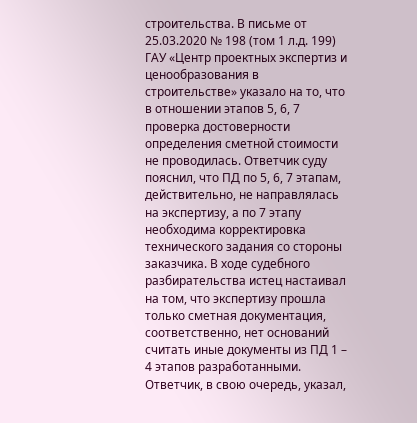строительства. В письме от 25.03.2020 № 198 (том 1 л.д. 199) ГАУ «Центр проектных экспертиз и ценообразования в строительстве» указало на то, что в отношении этапов 5, 6, 7 проверка достоверности определения сметной стоимости не проводилась. Ответчик суду пояснил, что ПД по 5, 6, 7 этапам, действительно, не направлялась на экспертизу, а по 7 этапу необходима корректировка технического задания со стороны заказчика. В ходе судебного разбирательства истец настаивал на том, что экспертизу прошла только сметная документация, соответственно, нет оснований считать иные документы из ПД 1 – 4 этапов разработанными. Ответчик, в свою очередь, указал,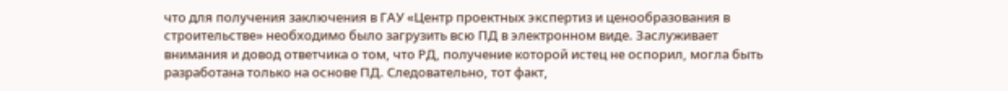что для получения заключения в ГАУ «Центр проектных экспертиз и ценообразования в строительстве» необходимо было загрузить всю ПД в электронном виде. Заслуживает внимания и довод ответчика о том, что РД, получение которой истец не оспорил, могла быть разработана только на основе ПД. Следовательно, тот факт,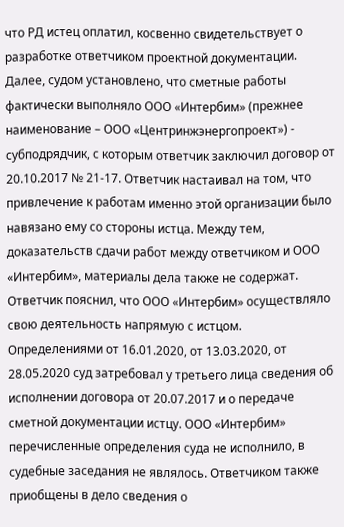что РД истец оплатил, косвенно свидетельствует о разработке ответчиком проектной документации. Далее, судом установлено, что сметные работы фактически выполняло ООО «Интербим» (прежнее наименование – ООО «Центринжэнергопроект») - субподрядчик, с которым ответчик заключил договор от 20.10.2017 № 21-17. Ответчик настаивал на том, что привлечение к работам именно этой организации было навязано ему со стороны истца. Между тем, доказательств сдачи работ между ответчиком и ООО «Интербим», материалы дела также не содержат. Ответчик пояснил, что ООО «Интербим» осуществляло свою деятельность напрямую с истцом. Определениями от 16.01.2020, от 13.03.2020, от 28.05.2020 суд затребовал у третьего лица сведения об исполнении договора от 20.07.2017 и о передаче сметной документации истцу. ООО «Интербим» перечисленные определения суда не исполнило, в судебные заседания не являлось. Ответчиком также приобщены в дело сведения о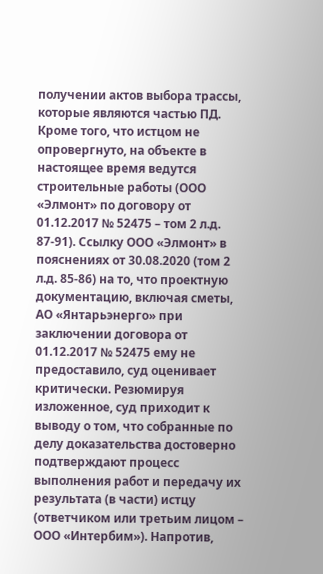получении актов выбора трассы, которые являются частью ПД. Кроме того, что истцом не опровергнуто, на объекте в настоящее время ведутся строительные работы (ООО «Элмонт» по договору от 01.12.2017 № 52475 – том 2 л.д. 87-91). Ссылку ООО «Элмонт» в пояснениях от 30.08.2020 (том 2 л.д. 85-86) на то, что проектную документацию, включая сметы, АО «Янтарьэнерго» при заключении договора от 01.12.2017 № 52475 ему не предоставило, суд оценивает критически. Резюмируя изложенное, суд приходит к выводу о том, что собранные по делу доказательства достоверно подтверждают процесс выполнения работ и передачу их результата (в части) истцу (ответчиком или третьим лицом – ООО «Интербим»). Напротив,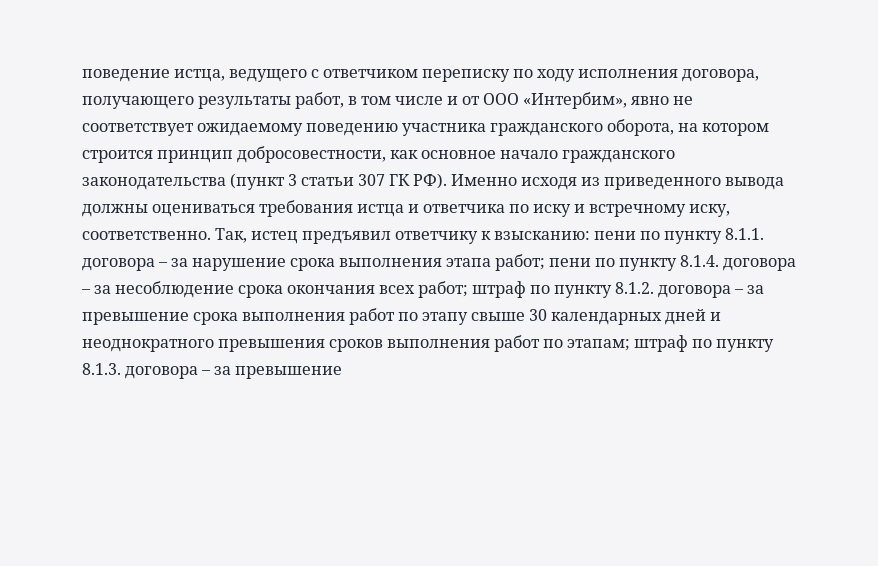поведение истца, ведущего с ответчиком переписку по ходу исполнения договора, получающего результаты работ, в том числе и от ООО «Интербим», явно не соответствует ожидаемому поведению участника гражданского оборота, на котором строится принцип добросовестности, как основное начало гражданского законодательства (пункт 3 статьи 307 ГК РФ). Именно исходя из приведенного вывода должны оцениваться требования истца и ответчика по иску и встречному иску, соответственно. Так, истец предъявил ответчику к взысканию: пени по пункту 8.1.1. договора – за нарушение срока выполнения этапа работ; пени по пункту 8.1.4. договора – за несоблюдение срока окончания всех работ; штраф по пункту 8.1.2. договора – за превышение срока выполнения работ по этапу свыше 30 календарных дней и неоднократного превышения сроков выполнения работ по этапам; штраф по пункту 8.1.3. договора – за превышение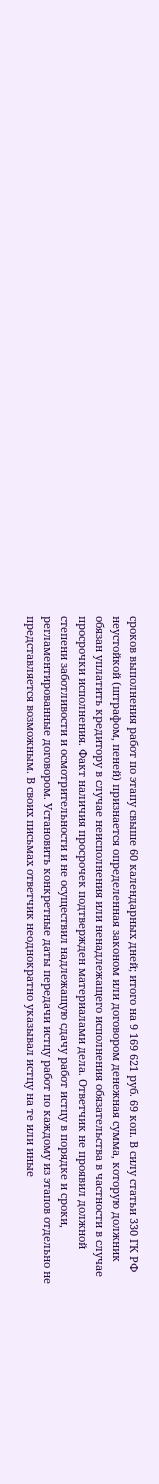сроков выполнения работ по этапу свыше 60 календарных дней; итого на 9 169 621 руб. 69 коп. В силу статьи 330 ГК РФ неустойкой (штрафом, пеней) признается определенная законом или договором денежная сумма, которую должник обязан уплатить кредитору в случае неисполнения или ненадлежащего исполнения обязательства в частности в случае просрочки исполнения. Факт наличия просрочек подтвержден материалами дела. Ответчик не проявил должной степени заботливости и осмотрительности и не осуществил надлежащую сдачу работ истцу в порядке и сроки, регламентированные договором. Установить конкретные даты передачи истцу работ по каждому из этапов отдельно не представляется возможным. В своих письмах ответчик неоднократно указывал истцу на те или иные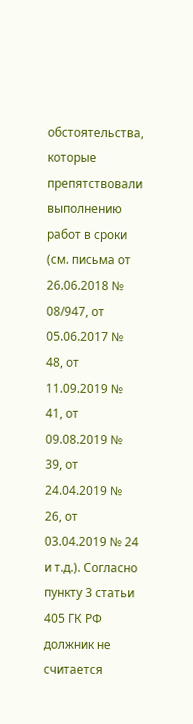обстоятельства, которые препятствовали выполнению работ в сроки (см. письма от 26.06.2018 № 08/947, от 05.06.2017 № 48, от 11.09.2019 № 41, от 09.08.2019 № 39, от 24.04.2019 № 26, от 03.04.2019 № 24 и т.д.). Согласно пункту 3 статьи 405 ГК РФ должник не считается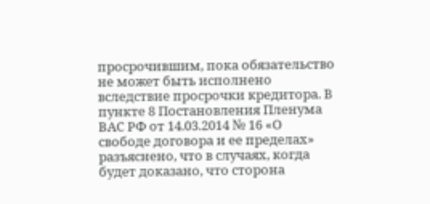просрочившим, пока обязательство не может быть исполнено вследствие просрочки кредитора. В пункте 8 Постановления Пленума ВАС РФ от 14.03.2014 № 16 «О свободе договора и ее пределах» разъяснено, что в случаях, когда будет доказано, что сторона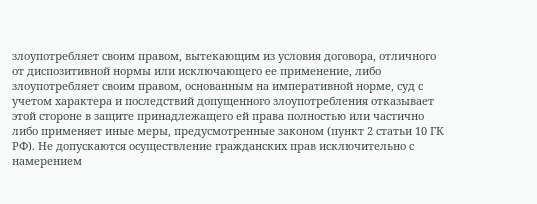злоупотребляет своим правом, вытекающим из условия договора, отличного от диспозитивной нормы или исключающего ее применение, либо злоупотребляет своим правом, основанным на императивной норме, суд с учетом характера и последствий допущенного злоупотребления отказывает этой стороне в защите принадлежащего ей права полностью или частично либо применяет иные меры, предусмотренные законом (пункт 2 статьи 10 ГК РФ). Не допускаются осуществление гражданских прав исключительно с намерением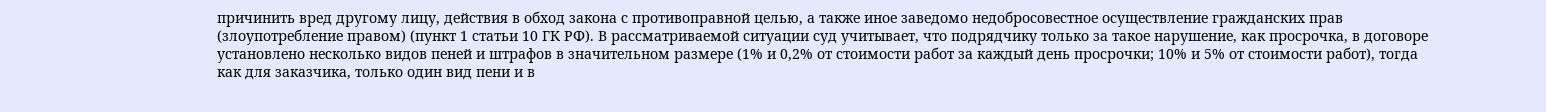причинить вред другому лицу, действия в обход закона с противоправной целью, а также иное заведомо недобросовестное осуществление гражданских прав (злоупотребление правом) (пункт 1 статьи 10 ГК РФ). В рассматриваемой ситуации суд учитывает, что подрядчику только за такое нарушение, как просрочка, в договоре установлено несколько видов пеней и штрафов в значительном размере (1% и 0,2% от стоимости работ за каждый день просрочки; 10% и 5% от стоимости работ), тогда как для заказчика, только один вид пени и в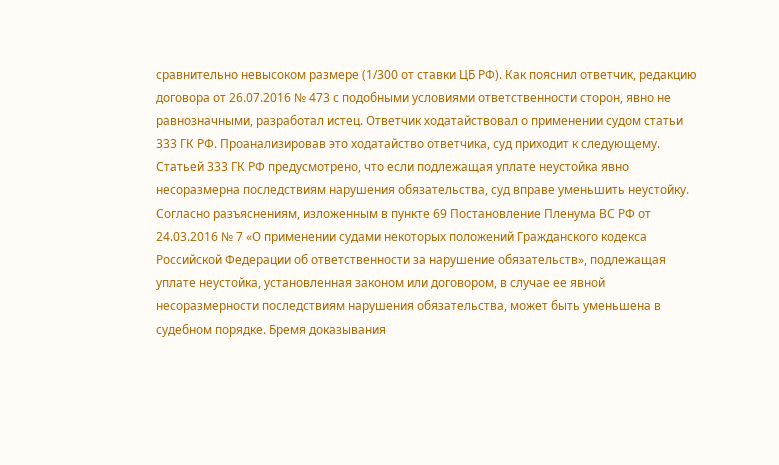сравнительно невысоком размере (1/300 от ставки ЦБ РФ). Как пояснил ответчик, редакцию договора от 26.07.2016 № 473 с подобными условиями ответственности сторон, явно не равнозначными, разработал истец. Ответчик ходатайствовал о применении судом статьи 333 ГК РФ. Проанализировав это ходатайство ответчика, суд приходит к следующему. Статьей 333 ГК РФ предусмотрено, что если подлежащая уплате неустойка явно несоразмерна последствиям нарушения обязательства, суд вправе уменьшить неустойку. Согласно разъяснениям, изложенным в пункте 69 Постановление Пленума ВС РФ от 24.03.2016 № 7 «О применении судами некоторых положений Гражданского кодекса Российской Федерации об ответственности за нарушение обязательств», подлежащая уплате неустойка, установленная законом или договором, в случае ее явной несоразмерности последствиям нарушения обязательства, может быть уменьшена в судебном порядке. Бремя доказывания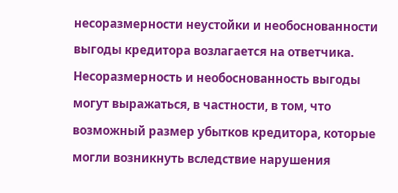несоразмерности неустойки и необоснованности выгоды кредитора возлагается на ответчика. Несоразмерность и необоснованность выгоды могут выражаться, в частности, в том, что возможный размер убытков кредитора, которые могли возникнуть вследствие нарушения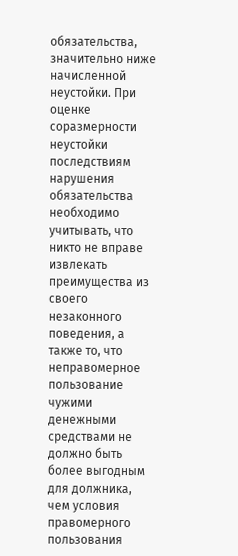обязательства, значительно ниже начисленной неустойки. При оценке соразмерности неустойки последствиям нарушения обязательства необходимо учитывать, что никто не вправе извлекать преимущества из своего незаконного поведения, а также то, что неправомерное пользование чужими денежными средствами не должно быть более выгодным для должника, чем условия правомерного пользования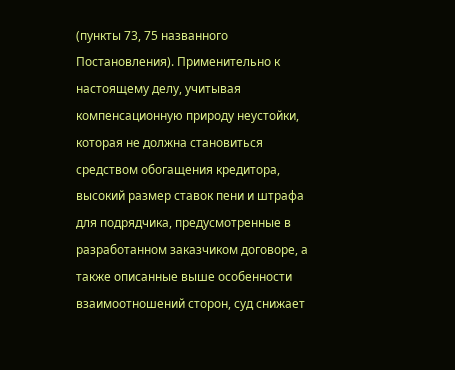(пункты 73, 75 названного Постановления). Применительно к настоящему делу, учитывая компенсационную природу неустойки, которая не должна становиться средством обогащения кредитора, высокий размер ставок пени и штрафа для подрядчика, предусмотренные в разработанном заказчиком договоре, а также описанные выше особенности взаимоотношений сторон, суд снижает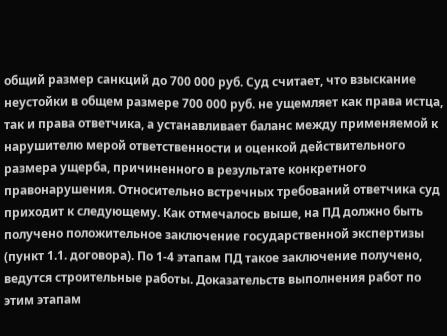общий размер санкций до 700 000 руб. Суд считает, что взыскание неустойки в общем размере 700 000 руб. не ущемляет как права истца, так и права ответчика, а устанавливает баланс между применяемой к нарушителю мерой ответственности и оценкой действительного размера ущерба, причиненного в результате конкретного правонарушения. Относительно встречных требований ответчика суд приходит к следующему. Как отмечалось выше, на ПД должно быть получено положительное заключение государственной экспертизы (пункт 1.1. договора). По 1-4 этапам ПД такое заключение получено, ведутся строительные работы. Доказательств выполнения работ по этим этапам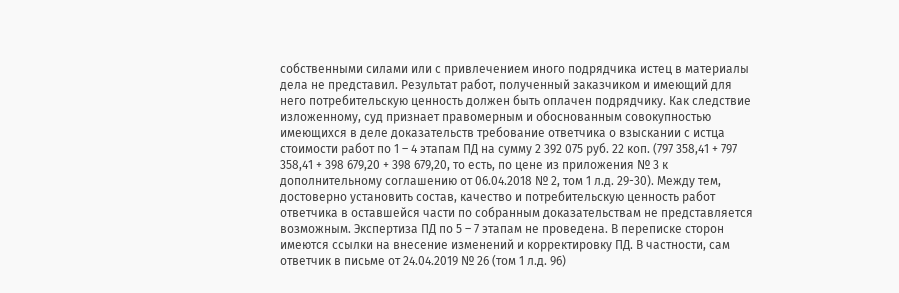собственными силами или с привлечением иного подрядчика истец в материалы дела не представил. Результат работ, полученный заказчиком и имеющий для него потребительскую ценность должен быть оплачен подрядчику. Как следствие изложенному, суд признает правомерным и обоснованным совокупностью имеющихся в деле доказательств требование ответчика о взыскании с истца стоимости работ по 1 – 4 этапам ПД на сумму 2 392 075 руб. 22 коп. (797 358,41 + 797 358,41 + 398 679,20 + 398 679,20, то есть, по цене из приложения № 3 к дополнительному соглашению от 06.04.2018 № 2, том 1 л.д. 29-30). Между тем, достоверно установить состав, качество и потребительскую ценность работ ответчика в оставшейся части по собранным доказательствам не представляется возможным. Экспертиза ПД по 5 – 7 этапам не проведена. В переписке сторон имеются ссылки на внесение изменений и корректировку ПД. В частности, сам ответчик в письме от 24.04.2019 № 26 (том 1 л.д. 96)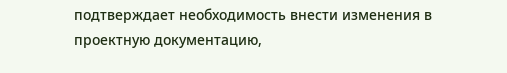подтверждает необходимость внести изменения в проектную документацию,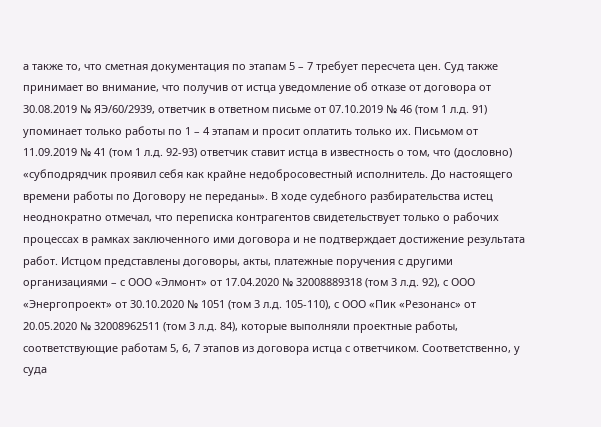а также то, что сметная документация по этапам 5 – 7 требует пересчета цен. Суд также принимает во внимание, что получив от истца уведомление об отказе от договора от 30.08.2019 № ЯЭ/60/2939, ответчик в ответном письме от 07.10.2019 № 46 (том 1 л.д. 91) упоминает только работы по 1 – 4 этапам и просит оплатить только их. Письмом от 11.09.2019 № 41 (том 1 л.д. 92-93) ответчик ставит истца в известность о том, что (дословно) «субподрядчик проявил себя как крайне недобросовестный исполнитель. До настоящего времени работы по Договору не переданы». В ходе судебного разбирательства истец неоднократно отмечал, что переписка контрагентов свидетельствует только о рабочих процессах в рамках заключенного ими договора и не подтверждает достижение результата работ. Истцом представлены договоры, акты, платежные поручения с другими организациями – с ООО «Элмонт» от 17.04.2020 № 32008889318 (том 3 л.д. 92), с ООО «Энергопроект» от 30.10.2020 № 1051 (том 3 л.д. 105-110), с ООО «Пик «Резонанс» от 20.05.2020 № 32008962511 (том 3 л.д. 84), которые выполняли проектные работы, соответствующие работам 5, 6, 7 этапов из договора истца с ответчиком. Соответственно, у суда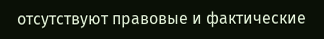отсутствуют правовые и фактические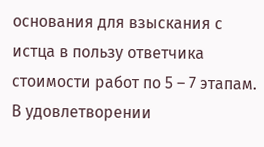основания для взыскания с истца в пользу ответчика стоимости работ по 5 – 7 этапам. В удовлетворении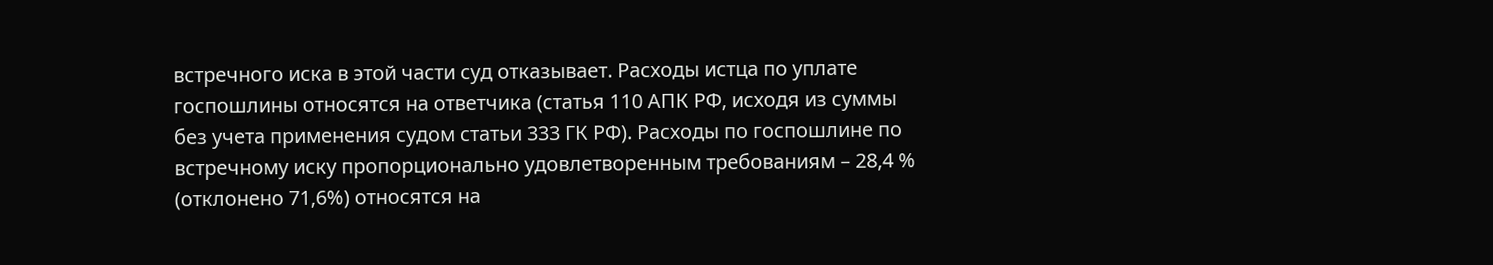встречного иска в этой части суд отказывает. Расходы истца по уплате госпошлины относятся на ответчика (статья 110 АПК РФ, исходя из суммы без учета применения судом статьи 333 ГК РФ). Расходы по госпошлине по встречному иску пропорционально удовлетворенным требованиям – 28,4 % (отклонено 71,6%) относятся на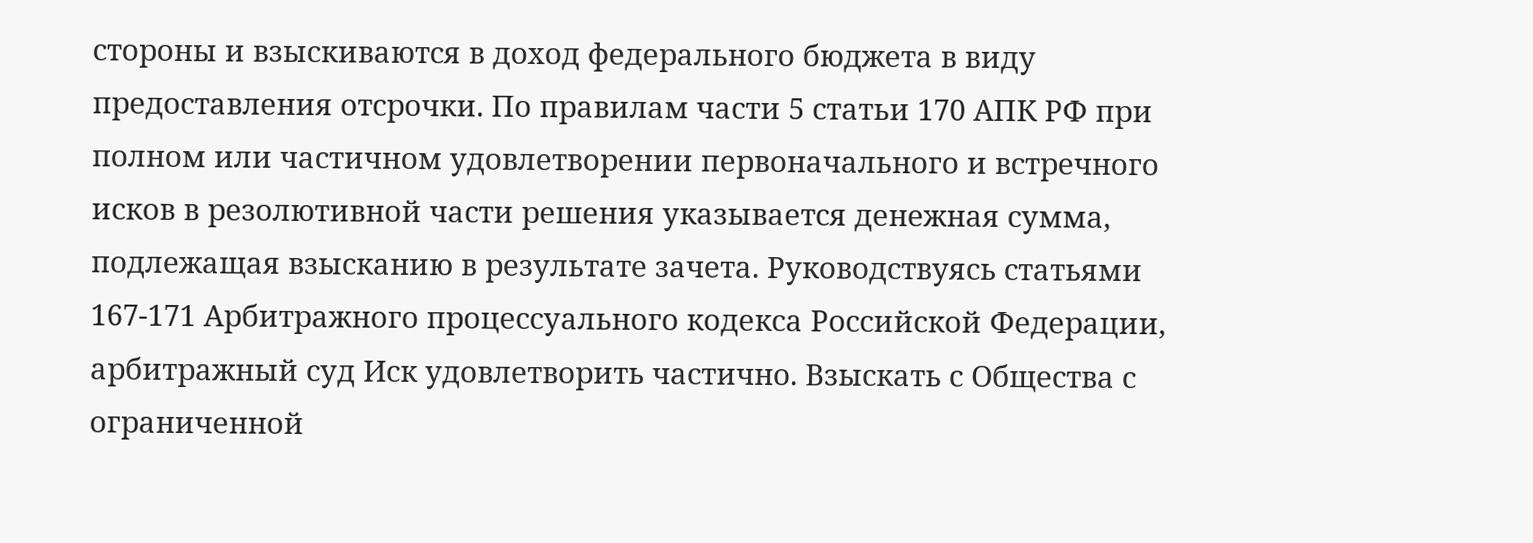стороны и взыскиваются в доход федерального бюджета в виду предоставления отсрочки. По правилам части 5 статьи 170 АПК РФ при полном или частичном удовлетворении первоначального и встречного исков в резолютивной части решения указывается денежная сумма, подлежащая взысканию в результате зачета. Руководствуясь статьями 167-171 Арбитражного процессуального кодекса Российской Федерации, арбитражный суд Иск удовлетворить частично. Взыскать с Общества с ограниченной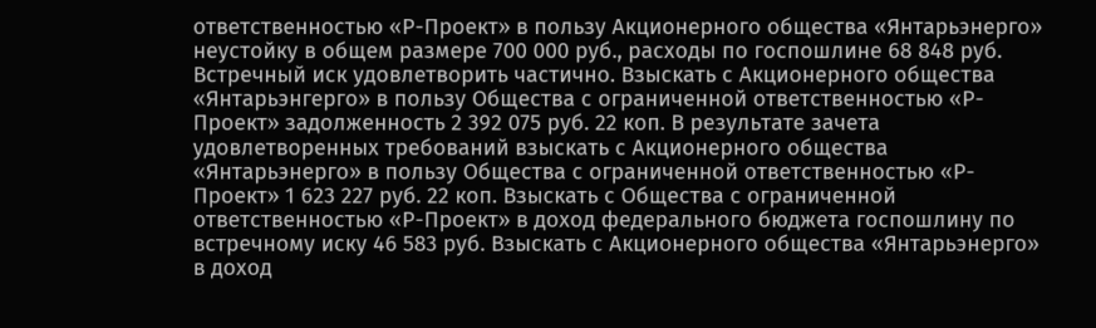ответственностью «Р-Проект» в пользу Акционерного общества «Янтарьэнерго» неустойку в общем размере 700 000 руб., расходы по госпошлине 68 848 руб. Встречный иск удовлетворить частично. Взыскать с Акционерного общества «Янтарьэнгерго» в пользу Общества с ограниченной ответственностью «Р-Проект» задолженность 2 392 075 руб. 22 коп. В результате зачета удовлетворенных требований взыскать с Акционерного общества «Янтарьэнерго» в пользу Общества с ограниченной ответственностью «Р-Проект» 1 623 227 руб. 22 коп. Взыскать с Общества с ограниченной ответственностью «Р-Проект» в доход федерального бюджета госпошлину по встречному иску 46 583 руб. Взыскать с Акционерного общества «Янтарьэнерго» в доход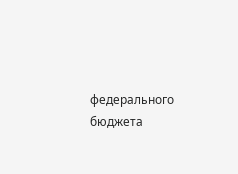федерального бюджета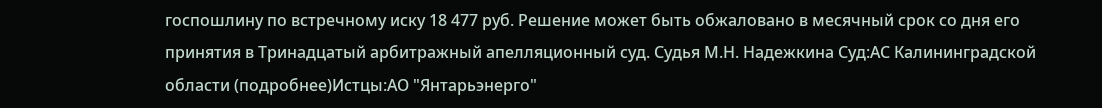госпошлину по встречному иску 18 477 руб. Решение может быть обжаловано в месячный срок со дня его принятия в Тринадцатый арбитражный апелляционный суд. Судья М.Н. Надежкина Суд:АС Калининградской области (подробнее)Истцы:АО "Янтарьэнерго"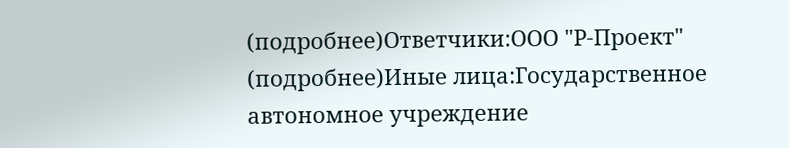(подробнее)Ответчики:ООО "Р-Проект" (подробнее)Иные лица:Государственное автономное учреждение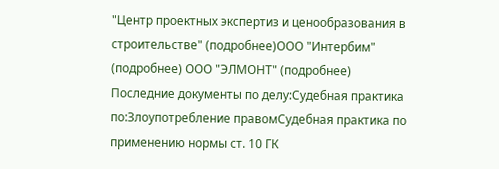"Центр проектных экспертиз и ценообразования в строительстве" (подробнее)ООО "Интербим" (подробнее) ООО "ЭЛМОНТ" (подробнее) Последние документы по делу:Судебная практика по:Злоупотребление правомСудебная практика по применению нормы ст. 10 ГК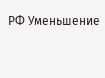РФ Уменьшение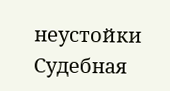неустойки Судебная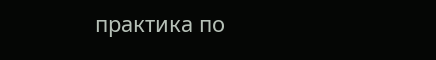практика по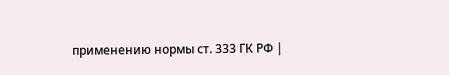применению нормы ст. 333 ГК РФ |